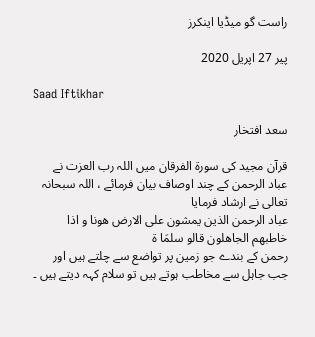راست گو میڈیا اینکرز

پیر 27 اپریل 2020

Saad Iftikhar

سعد افتخار

قرآن مجید کی سورة الفرقان میں اللہ رب العزت نے عباد الرحمن کے چند اوصاف بیان فرمائے ، اللہ سبحانہ تعالی نے ارشاد فرمایا
عباد الرحمن الذین یمشون علی الارض ھونا و اذا خاطبھم الجاھلون قالو سلمَا ة
رحمن کے بندے جو زمین پر تواضع سے چلتے ہیں اور جب جاہل سے مخاطب ہوتے ہیں تو سلام کہہ دیتے ہیں ۔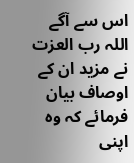اس سے آگے اللہ رب العزت نے مزید ان کے اوصاف بیان فرمائے کہ وہ اپنی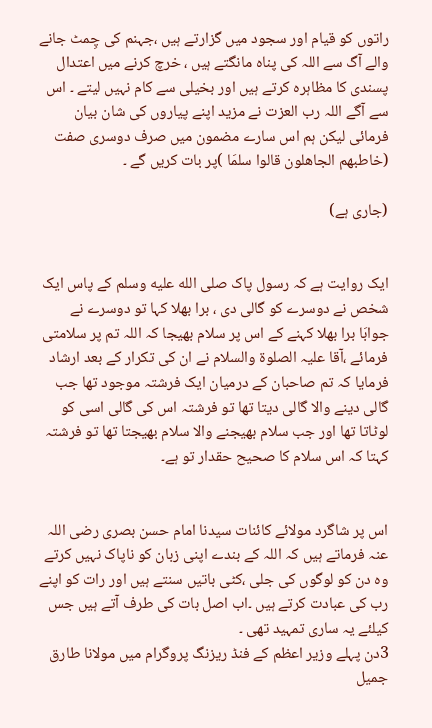راتوں کو قیام اور سجود میں گزارتے ہیں ،جہنم کی چِمٹ جانے والے آگ سے اللہ کی پناہ مانگتے ہیں ، خرچ کرنے میں اعتدال پسندی کا مظاہرہ کرتے ہیں اور بخیلی سے کام نہیں لیتے ۔ اس سے آگے اللہ رب العزت نے مزید اپنے پیاروں کی شان بیان فرمائی لیکن ہم اس سارے مضمون میں صرف دوسری صفت (خاطبھم الجاھلون قالوا سلمَا )پر بات کریں گے ۔

(جاری ہے)


ایک روایت ہے کہ رسول پاک صلى الله عليه وسلم کے پاس ایک شخص نے دوسرے کو گالی دی ، برا بھلا کہا تو دوسرے نے جوابَا برا بھلا کہنے کے اس پر سلام بھیجا کہ اللہ تم پر سلامتی فرمائے ،آقا علیہ الصلوة والسلام نے ان کی تکرار کے بعد ارشاد فرمایا کہ تم صاحبان کے درمیان ایک فرشتہ موجود تھا جب گالی دینے والا گالی دیتا تھا تو فرشتہ اس کی گالی اسی کو لوٹاتا تھا اور جب سلام بھیجنے والا سلام بھیجتا تھا تو فرشتہ کہتا کہ اس سلام کا صحیح حقدار تو ہے۔


اس پر شاگرد مولائے کائنات سیدنا امام حسن بصری رضی اللہ عنہ فرماتے ہیں کہ اللہ کے بندے اپنی زبان کو ناپاک نہیں کرتے وہ دن کو لوگوں کی جلی ،کٹی باتیں سنتے ہیں اور رات کو اپنے رب کی عبادت کرتے ہیں ۔اب اصل بات کی طرف آتے ہیں جس کیلئے یہ ساری تمہید تھی ۔
3دن پہلے وزیر اعظم کے فنڈ ریزنگ پروگرام میں مولانا طارق جمیل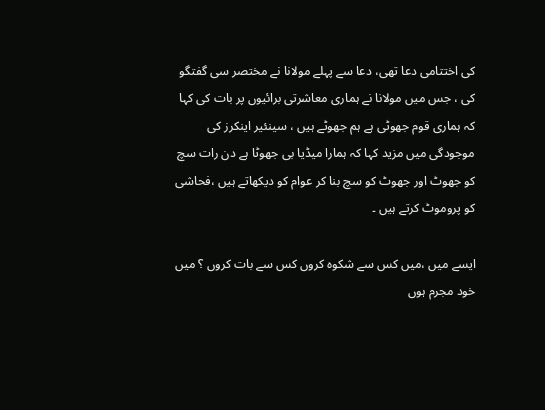کی اختتامی دعا تھی، دعا سے پہلے مولانا نے مختصر سی گفتگو کی ، جس میں مولانا نے ہماری معاشرتی برائیوں پر بات کی کہا کہ ہماری قوم جھوٹی ہے ہم جھوٹے ہیں ، سینئیر اینکرز کی موجودگی میں مزید کہا کہ ہمارا میڈیا بی جھوٹا ہے دن رات سچ کو جھوٹ اور جھوٹ کو سچ بنا کر عوام کو دیکھاتے ہیں ،فحاشی کو پروموٹ کرتے ہیں ۔

ایسے میں ،میں کس سے شکوہ کروں کس سے بات کروں ؟ میں خود مجرم ہوں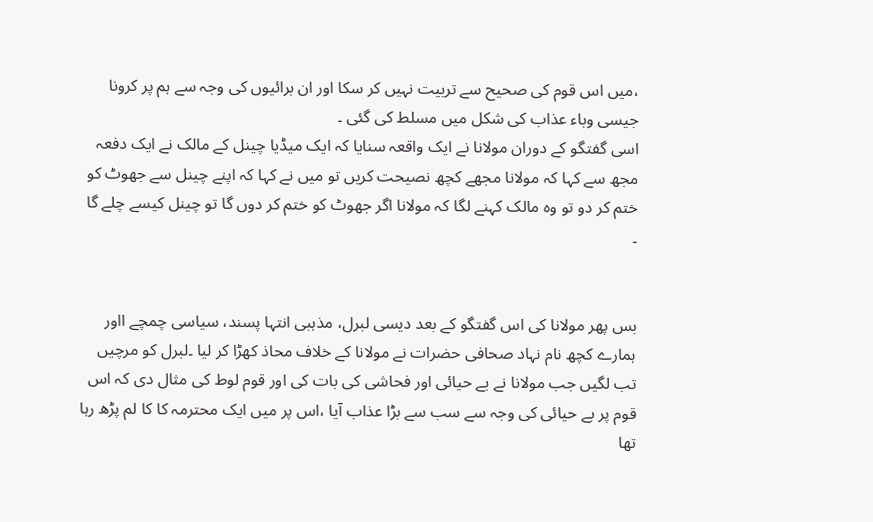،میں اس قوم کی صحیح سے تربیت نہیں کر سکا اور ان برائیوں کی وجہ سے ہم پر کرونا جیسی وباء عذاب کی شکل میں مسلط کی گئی ۔
اسی گفتگو کے دوران مولانا نے ایک واقعہ سنایا کہ ایک میڈیا چینل کے مالک نے ایک دفعہ مجھ سے کہا کہ مولانا مجھے کچھ نصیحت کریں تو میں نے کہا کہ اپنے چینل سے جھوٹ کو ختم کر دو تو وہ مالک کہنے لگا کہ مولانا اگر جھوٹ کو ختم کر دوں گا تو چینل کیسے چلے گا ۔


بس پھر مولانا کی اس گفتگو کے بعد دیسی لبرل، مذہبی انتہا پسند، سیاسی چمچے ااور ہمارے کچھ نام نہاد صحافی حضرات نے مولانا کے خلاف محاذ کھڑا کر لیا ۔لبرل کو مرچیں تب لگیں جب مولانا نے بے حیائی اور فحاشی کی بات کی اور قوم لوط کی مثال دی کہ اس قوم پر بے حیائی کی وجہ سے سب سے بڑا عذاب آیا ،اس پر میں ایک محترمہ کا کا لم پڑھ رہا تھا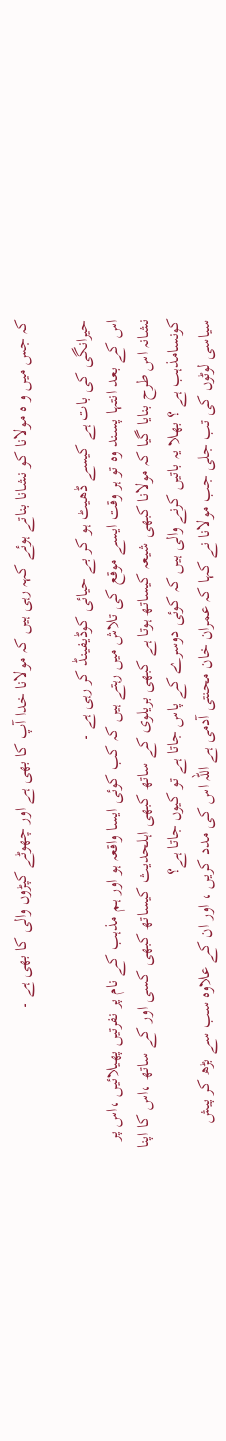کہ جس میں و ہ مولانا کو نشانا بناتے ہوئے کہہ رہی ہیں کہ مولانا خدا آپ کا بھی ہے اور چھوٹے کپڑوں والی کا بھی ہے ۔

حیرانگی کی بات ہے کیسے ڈھیٹ ہو کر بے حیائی کوڈیفینڈ کر رہی ہے ۔
اس کے بعد انتہا پسند وہ تو ہر وقت ایسے موقع کی تلاش میں رہتے ہیں کہ کب کوئی ایسا واقعہ ہو اور ہم مذہب کے نام پر نفرتیں پھیلائیں ،اس پر نشانہ اس طرح بنایا گیا کہ مولانا کبھی شیعہ کیساتھ ہوتا ہے کبھی بریلوی کے ساتھ کبھی اہلحدیث کیساتھ کبھی کسی اور کے ساتھ ،اس کا اپنا کونسامذہب ہے ؟ بھلا یہ باتیں کرنے والی ہیں کہ کوئی دوسرے کے پاس جاتا ہے تو کیوں جاتا ہے؟
سیاسی لوٹوں کی تب جلی جب مولانا نے کہا کہ عمران خان محنتی آدمی ہے اللہ اس کی مدد کریں ، اور ان کے علاوہ سب سے بڑھ کر پیش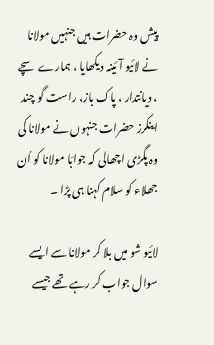پیش وہ حضرات ہیں جنہیں مولانا نے لائیو آئینہ دیکھایا ، ہمارے سچے ، دیانتدار ، پاک باز، راست گو چند اینکرز حضرات جنہوں نے مولانا کی وہ پگڑی اچھالی کہ جوابَا مولانا کو اُن جھلاء کو سلام کہنا ہی پڑا ۔

لائیو شو میں بلا کر مولانا سے ایسے سوال جواب کر رہے تھے جیسے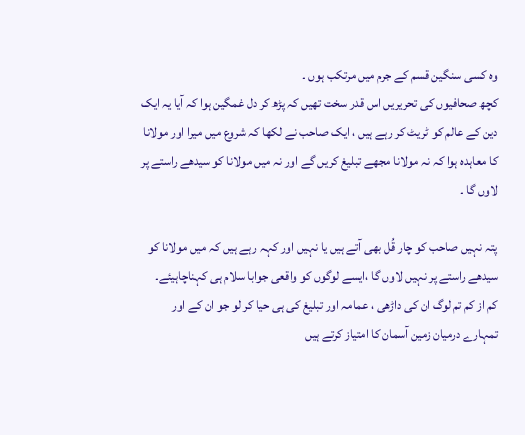وہ کسی سنگین قسم کے جرم میں مرتکب ہوں ۔
کچھ صحافیوں کی تحریریں اس قدر سخت تھیں کہ پڑھ کر دل غمگین ہوا کہ آیا یہ ایک دین کے عالم کو ٹریٹ کر رہے ہیں ، ایک صاحب نے لکھا کہ شروع میں میرا اور مولانا کا معاہدہ ہوا کہ نہ مولانا مجھے تبلیغ کریں گے اور نہ میں مولانا کو سیدھے راستے پر لاوں گا ۔

پتہ نہیں صاحب کو چار قُل بھی آتے ہیں یا نہیں اور کہہ رہے ہیں کہ میں مولانا کو سیدھے راستے پر نہیں لاوں گا ،ایسے لوگوں کو واقعی جوابا سلام ہی کہناچاہیئے۔
کم از کم تم لوگ ان کی داڑھی ، عمامہ اور تبلیغ کی ہی حیا کر لو جو ان کے اور تمہارے درمیان زمین آسمان کا امتیاز کرتے ہیں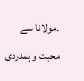۔مولانا سے محبت و ہمدردی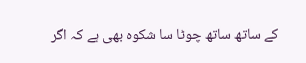کے ساتھ ساتھ چوٹا سا شکوہ بھی ہے کہ اگر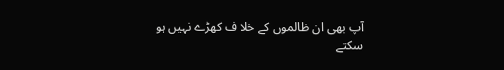آپ بھی ان ظالموں کے خلا ف کھڑے نہیں ہو سکتے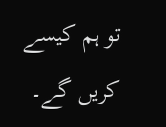تو ہم کیسے کریں گے۔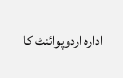ادارہ اردوپوائنٹ کا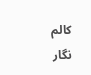کالم نگار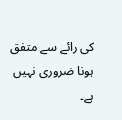کی رائے سے متفق ہونا ضروری نہیں ہے۔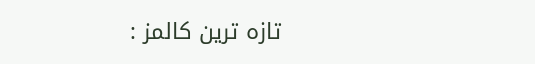تازہ ترین کالمز :